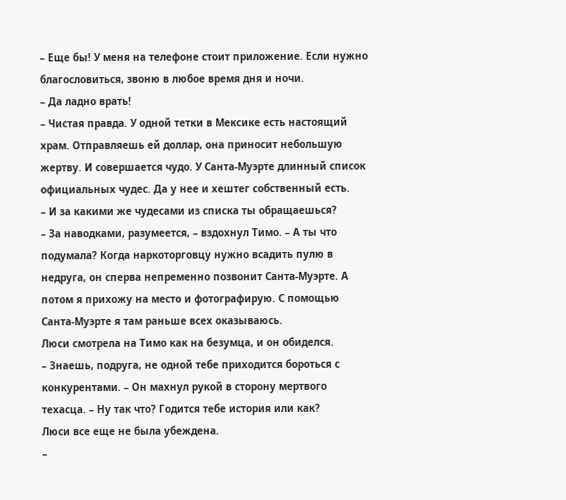– Еще бы! У меня на телефоне стоит приложение. Если нужно благословиться, звоню в любое время дня и ночи.
– Да ладно врать!
– Чистая правда. У одной тетки в Мексике есть настоящий храм. Отправляешь ей доллар, она приносит небольшую жертву. И совершается чудо. У Санта-Муэрте длинный список официальных чудес. Да у нее и хештег собственный есть.
– И за какими же чудесами из списка ты обращаешься?
– За наводками, разумеется, – вздохнул Тимо. – А ты что подумала? Когда наркоторговцу нужно всадить пулю в недруга, он сперва непременно позвонит Санта-Муэрте. А потом я прихожу на место и фотографирую. С помощью Санта-Муэрте я там раньше всех оказываюсь.
Люси смотрела на Тимо как на безумца, и он обиделся.
– Знаешь, подруга, не одной тебе приходится бороться с конкурентами. – Он махнул рукой в сторону мертвого техасца. – Ну так что? Годится тебе история или как?
Люси все еще не была убеждена.
–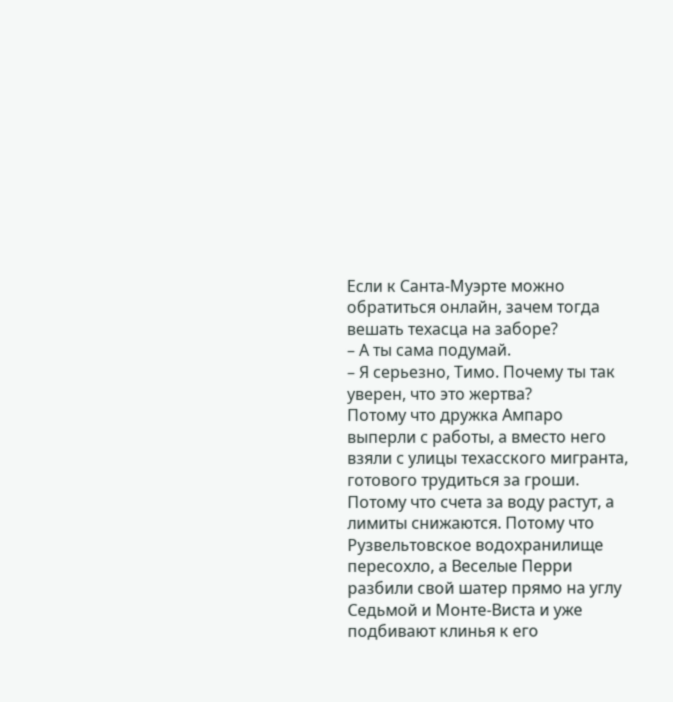Если к Санта-Муэрте можно обратиться онлайн, зачем тогда вешать техасца на заборе?
– А ты сама подумай.
– Я серьезно, Тимо. Почему ты так уверен, что это жертва?
Потому что дружка Ампаро выперли с работы, а вместо него взяли с улицы техасского мигранта, готового трудиться за гроши. Потому что счета за воду растут, а лимиты снижаются. Потому что Рузвельтовское водохранилище пересохло, а Веселые Перри разбили свой шатер прямо на углу Седьмой и Монте-Виста и уже подбивают клинья к его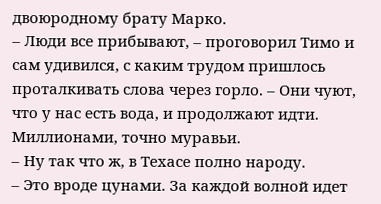двоюродному брату Марко.
– Люди все прибывают, – проговорил Тимо и сам удивился, с каким трудом пришлось проталкивать слова через горло. – Они чуют, что у нас есть вода, и продолжают идти. Миллионами, точно муравьи.
– Ну так что ж, в Техасе полно народу.
– Это вроде цунами. За каждой волной идет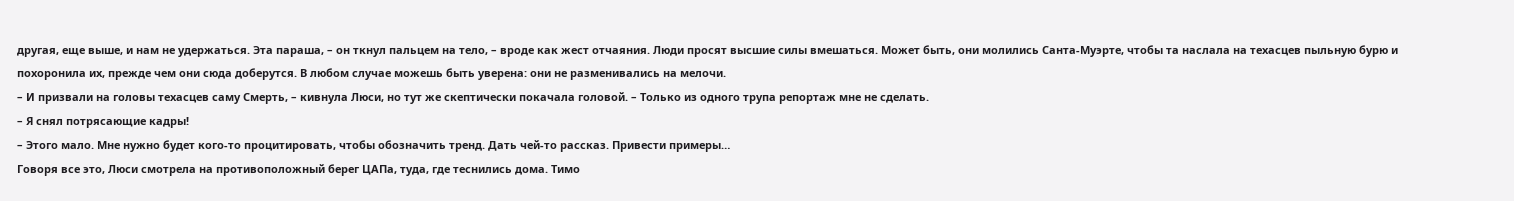другая, еще выше, и нам не удержаться. Эта параша, – он ткнул пальцем на тело, – вроде как жест отчаяния. Люди просят высшие силы вмешаться. Может быть, они молились Санта-Муэрте, чтобы та наслала на техасцев пыльную бурю и похоронила их, прежде чем они сюда доберутся. В любом случае можешь быть уверена: они не разменивались на мелочи.
– И призвали на головы техасцев саму Смерть, – кивнула Люси, но тут же скептически покачала головой. – Только из одного трупа репортаж мне не сделать.
– Я снял потрясающие кадры!
– Этого мало. Мне нужно будет кого-то процитировать, чтобы обозначить тренд. Дать чей-то рассказ. Привести примеры…
Говоря все это, Люси смотрела на противоположный берег ЦАПа, туда, где теснились дома. Тимо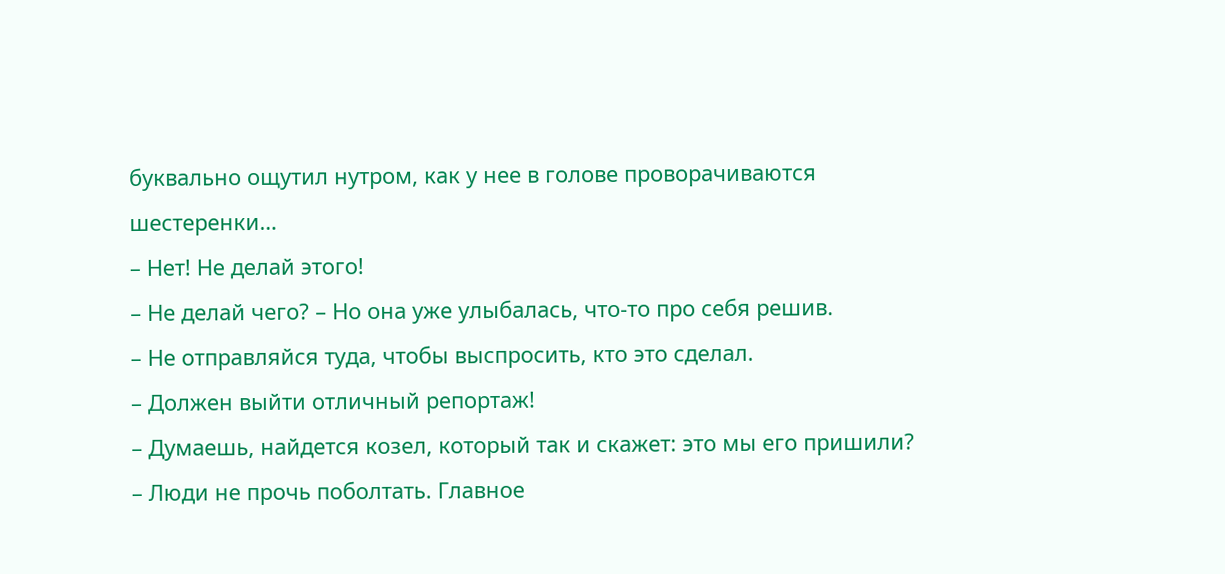буквально ощутил нутром, как у нее в голове проворачиваются шестеренки…
– Нет! Не делай этого!
– Не делай чего? – Но она уже улыбалась, что-то про себя решив.
– Не отправляйся туда, чтобы выспросить, кто это сделал.
– Должен выйти отличный репортаж!
– Думаешь, найдется козел, который так и скажет: это мы его пришили?
– Люди не прочь поболтать. Главное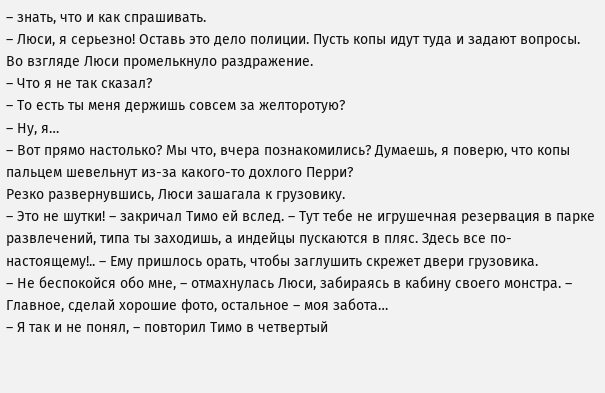– знать, что и как спрашивать.
– Люси, я серьезно! Оставь это дело полиции. Пусть копы идут туда и задают вопросы.
Во взгляде Люси промелькнуло раздражение.
– Что я не так сказал?
– То есть ты меня держишь совсем за желторотую?
– Ну, я…
– Вот прямо настолько? Мы что, вчера познакомились? Думаешь, я поверю, что копы пальцем шевельнут из-за какого-то дохлого Перри?
Резко развернувшись, Люси зашагала к грузовику.
– Это не шутки! – закричал Тимо ей вслед. – Тут тебе не игрушечная резервация в парке развлечений, типа ты заходишь, а индейцы пускаются в пляс. Здесь все по-настоящему!.. – Ему пришлось орать, чтобы заглушить скрежет двери грузовика.
– Не беспокойся обо мне, – отмахнулась Люси, забираясь в кабину своего монстра. – Главное, сделай хорошие фото, остальное – моя забота…
– Я так и не понял, – повторил Тимо в четвертый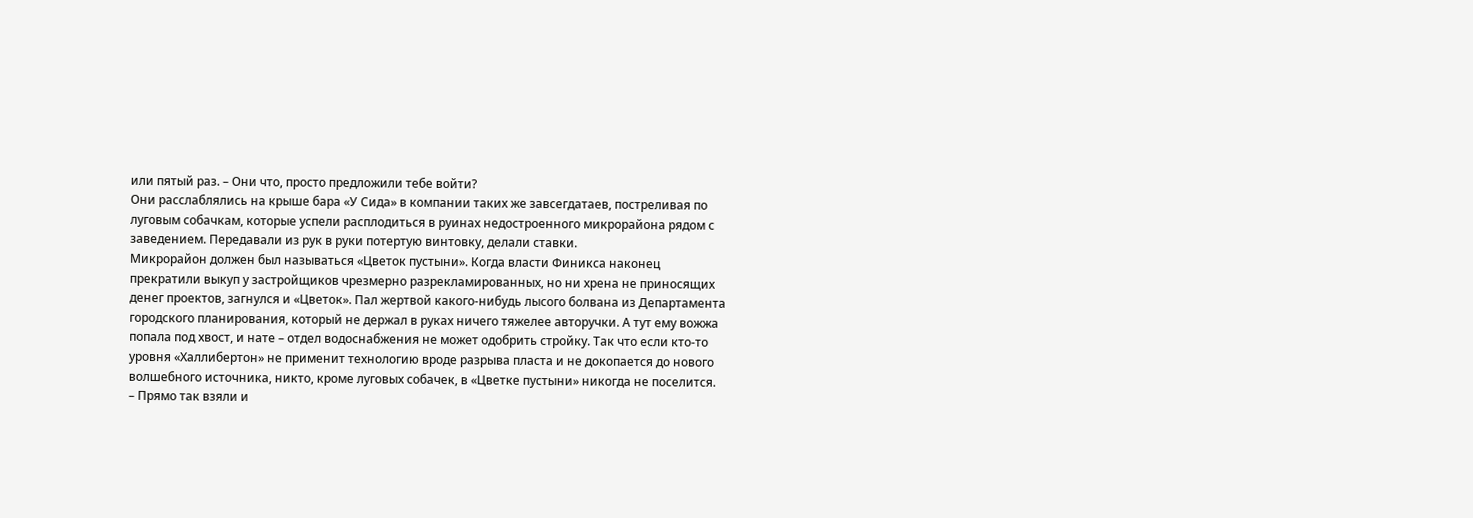или пятый раз. – Они что, просто предложили тебе войти?
Они расслаблялись на крыше бара «У Сида» в компании таких же завсегдатаев, постреливая по луговым собачкам, которые успели расплодиться в руинах недостроенного микрорайона рядом с заведением. Передавали из рук в руки потертую винтовку, делали ставки.
Микрорайон должен был называться «Цветок пустыни». Когда власти Финикса наконец прекратили выкуп у застройщиков чрезмерно разрекламированных, но ни хрена не приносящих денег проектов, загнулся и «Цветок». Пал жертвой какого-нибудь лысого болвана из Департамента городского планирования, который не держал в руках ничего тяжелее авторучки. А тут ему вожжа попала под хвост, и нате – отдел водоснабжения не может одобрить стройку. Так что если кто-то уровня «Халлибертон» не применит технологию вроде разрыва пласта и не докопается до нового волшебного источника, никто, кроме луговых собачек, в «Цветке пустыни» никогда не поселится.
– Прямо так взяли и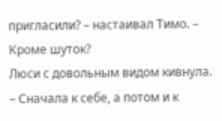пригласили? – настаивал Тимо. – Кроме шуток?
Люси с довольным видом кивнула.
– Сначала к себе, а потом и к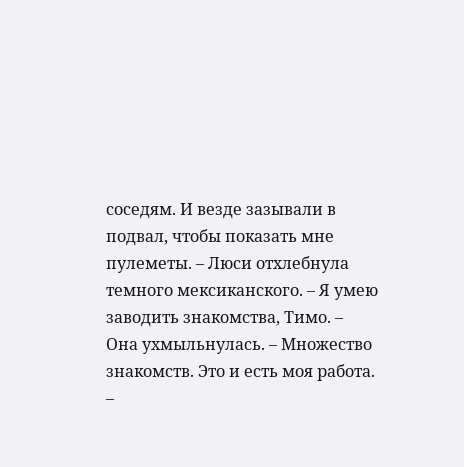соседям. И везде зазывали в подвал, чтобы показать мне пулеметы. – Люси отхлебнула темного мексиканского. – Я умею заводить знакомства, Тимо. – Она ухмыльнулась. – Множество знакомств. Это и есть моя работа.
–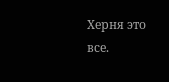Херня это все.